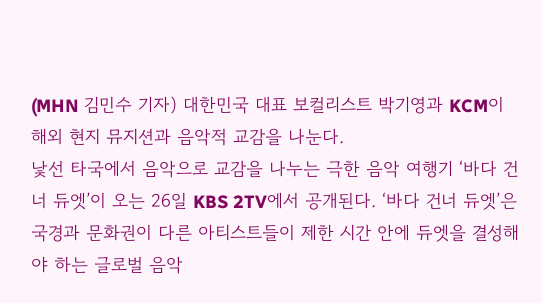(MHN 김민수 기자) 대한민국 대표 보컬리스트 박기영과 KCM이 해외 현지 뮤지션과 음악적 교감을 나눈다.
낯선 타국에서 음악으로 교감을 나누는 극한 음악 여행기 ‘바다 건너 듀엣’이 오는 26일 KBS 2TV에서 공개된다. ‘바다 건너 듀엣’은 국경과 문화권이 다른 아티스트들이 제한 시간 안에 듀엣을 결성해야 하는 글로벌 음악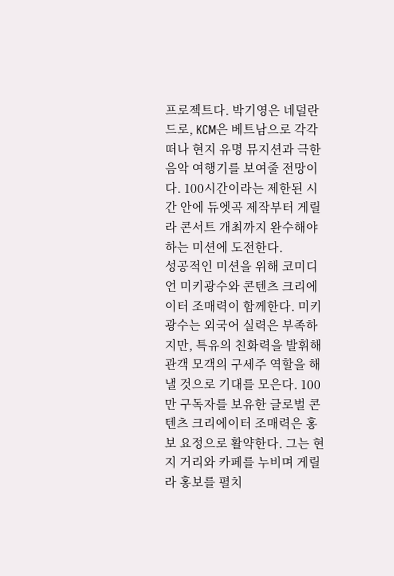프로젝트다. 박기영은 네덜란드로, KCM은 베트남으로 각각 떠나 현지 유명 뮤지션과 극한 음악 여행기를 보여줄 전망이다. 100시간이라는 제한된 시간 안에 듀엣곡 제작부터 게릴라 콘서트 개최까지 완수해야 하는 미션에 도전한다.
성공적인 미션을 위해 코미디언 미키광수와 콘텐츠 크리에이터 조매력이 함께한다. 미키광수는 외국어 실력은 부족하지만, 특유의 친화력을 발휘해 관객 모객의 구세주 역할을 해낼 것으로 기대를 모은다. 100만 구독자를 보유한 글로벌 콘텐츠 크리에이터 조매력은 홍보 요정으로 활약한다. 그는 현지 거리와 카페를 누비며 게릴라 홍보를 펼치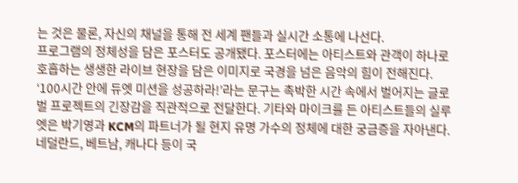는 것은 물론, 자신의 채널을 통해 전 세계 팬들과 실시간 소통에 나선다.
프로그램의 정체성을 담은 포스터도 공개됐다. 포스터에는 아티스트와 관객이 하나로 호흡하는 생생한 라이브 현장을 담은 이미지로 국경을 넘은 음악의 힘이 전해진다. ‘100시간 안에 듀엣 미션을 성공하라!’라는 문구는 촉박한 시간 속에서 벌어지는 글로벌 프로젝트의 긴장감을 직관적으로 전달한다. 기타와 마이크를 든 아티스트들의 실루엣은 박기영과 KCM의 파트너가 될 현지 유명 가수의 정체에 대한 궁금증을 자아낸다.
네덜란드, 베트남, 캐나다 등이 국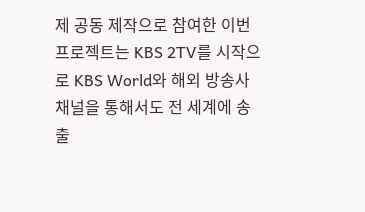제 공동 제작으로 참여한 이번 프로젝트는 KBS 2TV를 시작으로 KBS World와 해외 방송사 채널을 통해서도 전 세계에 송출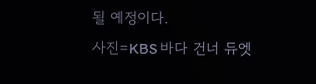될 예정이다.
사진=KBS 바다 건너 듀엣